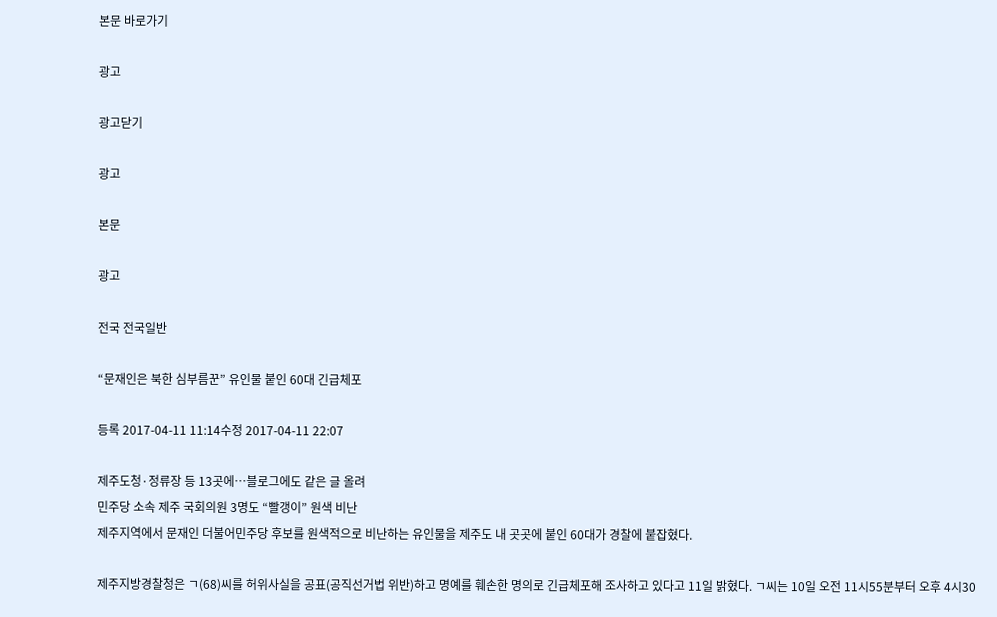본문 바로가기

광고

광고닫기

광고

본문

광고

전국 전국일반

“문재인은 북한 심부름꾼” 유인물 붙인 60대 긴급체포

등록 2017-04-11 11:14수정 2017-04-11 22:07

제주도청·정류장 등 13곳에…블로그에도 같은 글 올려
민주당 소속 제주 국회의원 3명도 “빨갱이” 원색 비난
제주지역에서 문재인 더불어민주당 후보를 원색적으로 비난하는 유인물을 제주도 내 곳곳에 붙인 60대가 경찰에 붙잡혔다.

제주지방경찰청은 ㄱ(68)씨를 허위사실을 공표(공직선거법 위반)하고 명예를 훼손한 명의로 긴급체포해 조사하고 있다고 11일 밝혔다. ㄱ씨는 10일 오전 11시55분부터 오후 4시30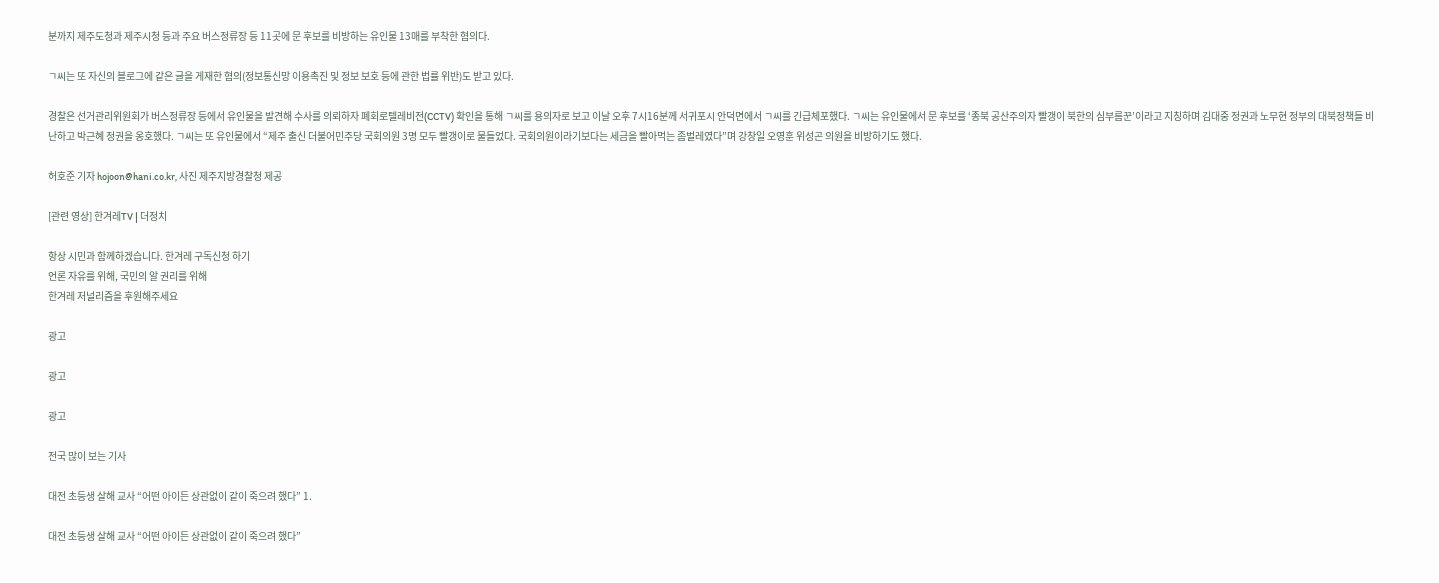분까지 제주도청과 제주시청 등과 주요 버스정류장 등 11곳에 문 후보를 비방하는 유인물 13매를 부착한 혐의다.

ㄱ씨는 또 자신의 블로그에 같은 글을 게재한 혐의(정보통신망 이용촉진 및 정보 보호 등에 관한 법률 위반)도 받고 있다.

경찰은 선거관리위원회가 버스정류장 등에서 유인물을 발견해 수사를 의뢰하자 폐회로텔레비전(CCTV) 확인을 통해 ㄱ씨를 용의자로 보고 이날 오후 7시16분께 서귀포시 안덕면에서 ㄱ씨를 긴급체포했다. ㄱ씨는 유인물에서 문 후보를 ‘종북 공산주의자 빨갱이 북한의 심부름꾼’이라고 지칭하며 김대중 정권과 노무현 정부의 대북정책들 비난하고 박근혜 정권을 옹호했다. ㄱ씨는 또 유인물에서 “제주 출신 더불어민주당 국회의원 3명 모두 빨갱이로 물들었다. 국회의원이라기보다는 세금을 빨아먹는 좀벌레였다”며 강창일 오영훈 위성곤 의원을 비방하기도 했다.

허호준 기자 hojoon@hani.co.kr, 사진 제주지방경찰청 제공

[관련 영상] 한겨레TV | 더정치

항상 시민과 함께하겠습니다. 한겨레 구독신청 하기
언론 자유를 위해, 국민의 알 권리를 위해
한겨레 저널리즘을 후원해주세요

광고

광고

광고

전국 많이 보는 기사

대전 초등생 살해 교사 “어떤 아이든 상관없이 같이 죽으려 했다” 1.

대전 초등생 살해 교사 “어떤 아이든 상관없이 같이 죽으려 했다”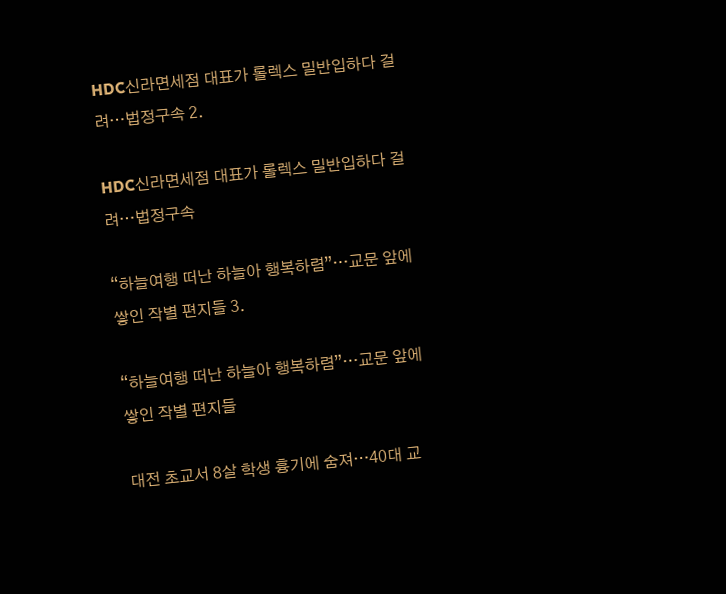HDC신라면세점 대표가 롤렉스 밀반입하다 걸려…법정구속 2.

HDC신라면세점 대표가 롤렉스 밀반입하다 걸려…법정구속

“하늘여행 떠난 하늘아 행복하렴”…교문 앞에 쌓인 작별 편지들 3.

“하늘여행 떠난 하늘아 행복하렴”…교문 앞에 쌓인 작별 편지들

대전 초교서 8살 학생 흉기에 숨져…40대 교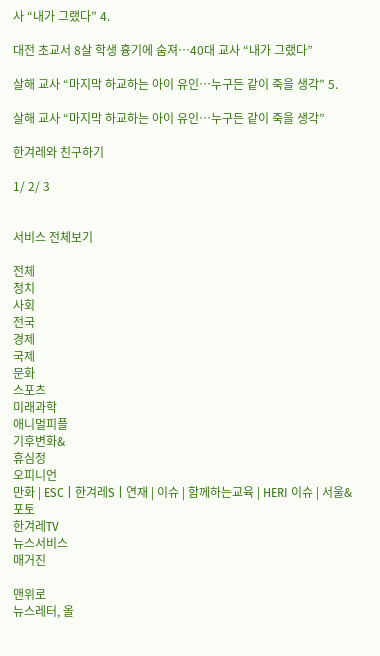사 “내가 그랬다” 4.

대전 초교서 8살 학생 흉기에 숨져…40대 교사 “내가 그랬다”

살해 교사 “마지막 하교하는 아이 유인…누구든 같이 죽을 생각” 5.

살해 교사 “마지막 하교하는 아이 유인…누구든 같이 죽을 생각”

한겨레와 친구하기

1/ 2/ 3


서비스 전체보기

전체
정치
사회
전국
경제
국제
문화
스포츠
미래과학
애니멀피플
기후변화&
휴심정
오피니언
만화 | ESC | 한겨레S | 연재 | 이슈 | 함께하는교육 | HERI 이슈 | 서울&
포토
한겨레TV
뉴스서비스
매거진

맨위로
뉴스레터, 올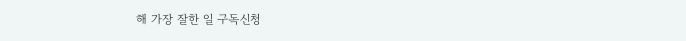해 가장 잘한 일 구독신청